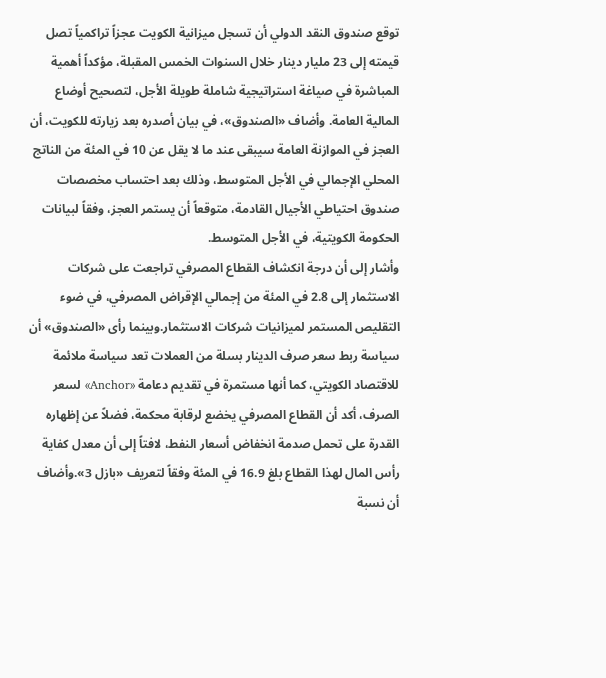توقع صندوق النقد الدولي أن تسجل ميزانية الكويت عجزاً تراكمياً تصل قيمته إلى 23 مليار دينار خلال السنوات الخمس المقبلة، مؤكداً أهمية المباشرة في صياغة استراتيجية شاملة طويلة الأجل، لتصحيح أوضاع المالية العامة. وأضاف «الصندوق»، في بيان أصدره بعد زيارته للكويت، أن العجز في الموازنة العامة سيبقى عند ما لا يقل عن 10 في المئة من الناتج المحلي الإجمالي في الأجل المتوسط، وذلك بعد احتساب مخصصات صندوق احتياطي الأجيال القادمة، متوقعاً أن يستمر العجز، وفقاً لبيانات الحكومة الكويتية، في الأجل المتوسط.
وأشار إلى أن درجة انكشاف القطاع المصرفي تراجعت على شركات الاستثمار إلى 2.8 في المئة من إجمالي الإقراض المصرفي، في ضوء التقليص المستمر لميزانيات شركات الاستثمار.وبينما رأى «الصندوق» أن سياسة ربط سعر صرف الدينار بسلة من العملات تعد سياسة ملائمة للاقتصاد الكويتي، كما أنها مستمرة في تقديم دعامة «Anchor» لسعر الصرف، أكد أن القطاع المصرفي يخضع لرقابة محكمة، فضلاً عن إظهاره القدرة على تحمل صدمة انخفاض أسعار النفط، لافتاً إلى أن معدل كفاية رأس المال لهذا القطاع بلغ 16.9 في المئة وفقاً لتعريف «بازل 3».وأضاف أن نسبة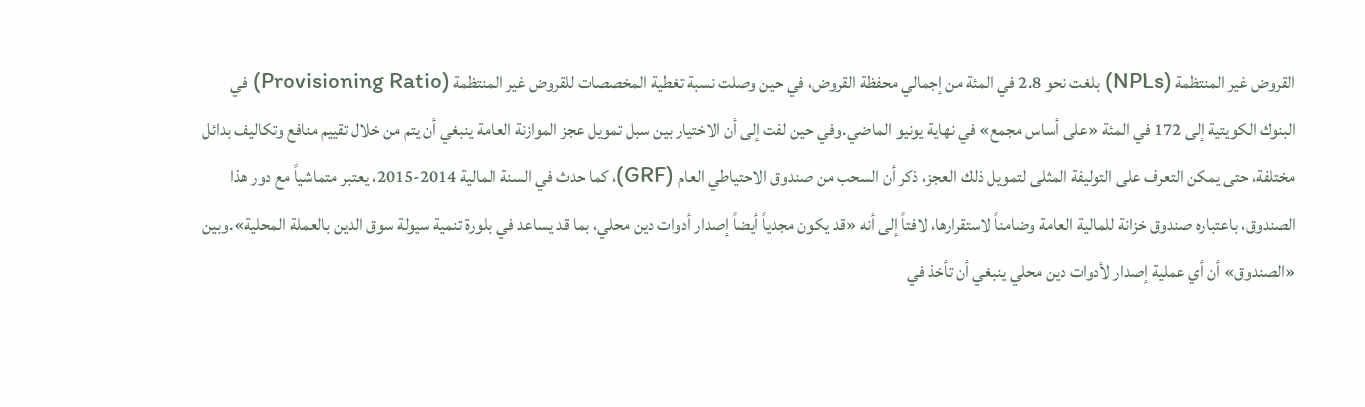القروض غير المنتظمة (NPLs) بلغت نحو 2.8 في المئة من إجمالي محفظة القروض، في حين وصلت نسبة تغطية المخصصات للقروض غير المنتظمة (Provisioning Ratio) في البنوك الكويتية إلى 172 في المئة «على أساس مجمع» في نهاية يونيو الماضي.وفي حين لفت إلى أن الاختيار بين سبل تمويل عجز الموازنة العامة ينبغي أن يتم من خلال تقييم منافع وتكاليف بدائل مختلفة، حتى يمكن التعرف على التوليفة المثلى لتمويل ذلك العجز، ذكر أن السحب من صندوق الاحتياطي العام (GRF)، كما حدث في السنة المالية 2014-2015، يعتبر متماشياً مع دور هذا الصندوق، باعتباره صندوق خزانة للمالية العامة وضامناً لاستقرارها، لافتاً إلى أنه «قد يكون مجدياً أيضاً إصدار أدوات دين محلي، بما قد يساعد في بلورة تنمية سيولة سوق الدين بالعملة المحلية».وبين «الصندوق» أن أي عملية إصدار لأدوات دين محلي ينبغي أن تأخذ في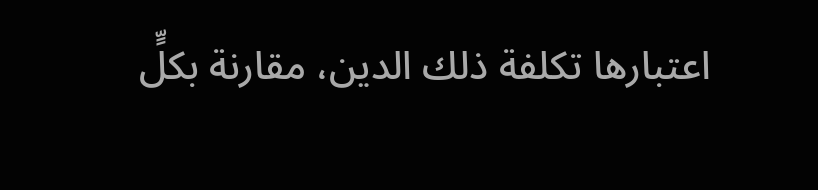اعتبارها تكلفة ذلك الدين، مقارنة بكلٍّ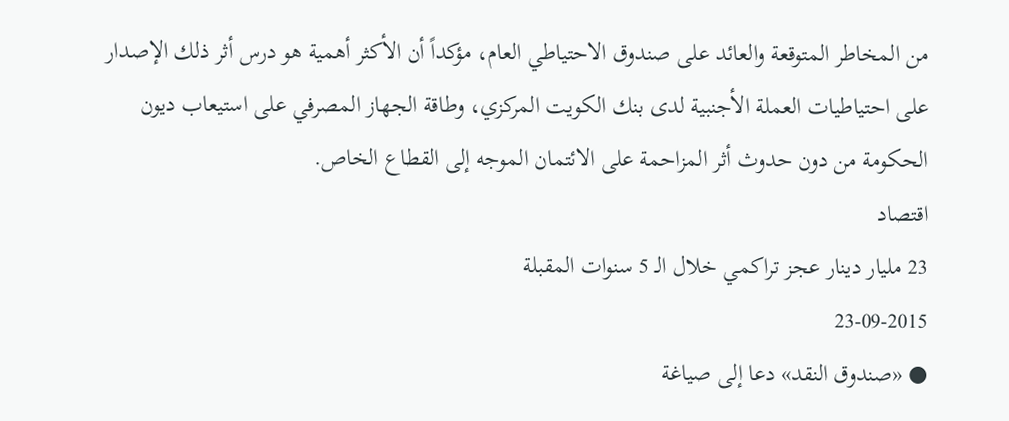من المخاطر المتوقعة والعائد على صندوق الاحتياطي العام، مؤكداً أن الأكثر أهمية هو درس أثر ذلك الإصدار على احتياطيات العملة الأجنبية لدى بنك الكويت المركزي، وطاقة الجهاز المصرفي على استيعاب ديون الحكومة من دون حدوث أثر المزاحمة على الائتمان الموجه إلى القطاع الخاص.
اقتصاد
23 مليار دينار عجز تراكمي خلال الـ 5 سنوات المقبلة
23-09-2015
● «صندوق النقد» دعا إلى صياغة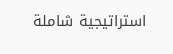استراتيجية شاملة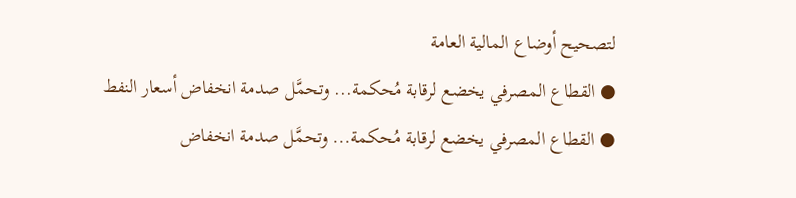لتصحيح أوضاع المالية العامة
● القطاع المصرفي يخضع لرقابة مُحكمة... وتحمَّل صدمة انخفاض أسعار النفط
● القطاع المصرفي يخضع لرقابة مُحكمة... وتحمَّل صدمة انخفاض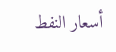أسعار النفط